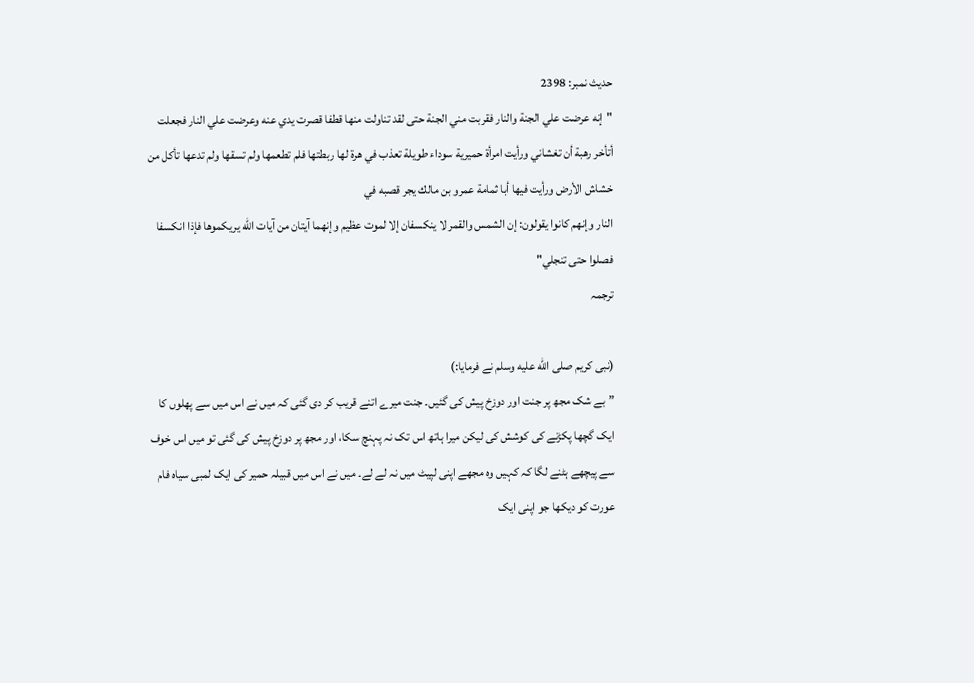حدیث نمبر: 2398
"إنه عرضت علي الجنة والنار فقربت مني الجنة حتى لقد تناولت منها قطفا قصرت يدي عنه وعرضت علي النار فجعلت أتأخر رهبة أن تغشاني ورأيت امرأة حميرية سوداء طويلة تعذب في هرة لها ربطتها فلم تطعمها ولم تسقها ولم تدعها تأكل من خشاش الأرض ورأيت فيها أبا ثمامة عمرو بن مالك يجر قصبه في
النار وإنهم كانوا يقولون: إن الشمس والقمر لا ينكسفان إلا لموت عظيم وإنهما آيتان من آيات الله يريكموها فإذا انكسفا فصلوا حتى تنجلي"
ترجمہ

(نبی کریم صلى الله عليه وسلم نے فرمایا:)
”بے شک مجھ پر جنت اور دوزخ پیش کی گئیں۔ جنت میرے اتنے قریب کر دی گئی کہ میں نے اس میں سے پھلوں کا ایک گچھا پکڑنے کی کوشش کی لیکن میرا ہاتھ اس تک نہ پہنچ سکا، اور مجھ پر دوزخ پیش کی گئی تو میں اس خوف سے پیچھے ہٹنے لگا کہ کہیں وہ مجھے اپنی لپیٹ میں نہ لے لے۔ میں نے اس میں قبیلہ حمیر کی ایک لمبی سیاہ فام عورت کو دیکھا جو اپنی ایک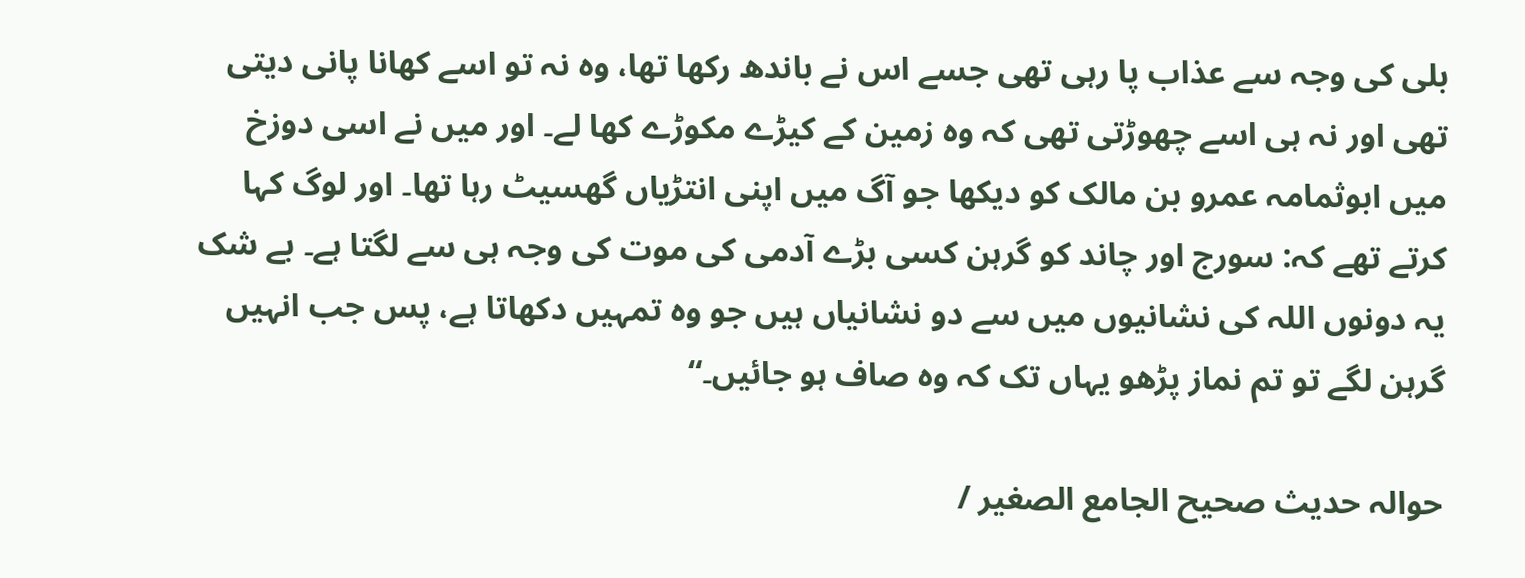بلی کی وجہ سے عذاب پا رہی تھی جسے اس نے باندھ رکھا تھا، وہ نہ تو اسے کھانا پانی دیتی تھی اور نہ ہی اسے چھوڑتی تھی کہ وہ زمین کے کیڑے مکوڑے کھا لے۔ اور میں نے اسی دوزخ میں ابوثمامہ عمرو بن مالک کو دیکھا جو آگ میں اپنی انتڑیاں گھسیٹ رہا تھا۔ اور لوگ کہا کرتے تھے کہ: سورج اور چاند کو گرہن کسی بڑے آدمی کی موت کی وجہ ہی سے لگتا ہے۔ بے شک یہ دونوں اللہ کی نشانیوں میں سے دو نشانیاں ہیں جو وہ تمہیں دکھاتا ہے، پس جب انہیں گرہن لگے تو تم نماز پڑھو یہاں تک کہ وہ صاف ہو جائیں۔“

حوالہ حدیث صحیح الجامع الصغیر /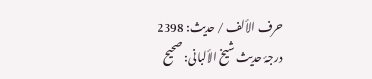حرف الألف / حدیث: 2398
درجۂ حدیث شیخ الألبانی: صحيح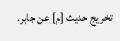تخریج حدیث [م] عن جابر.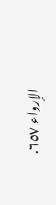الإرواء ٦٥٧.